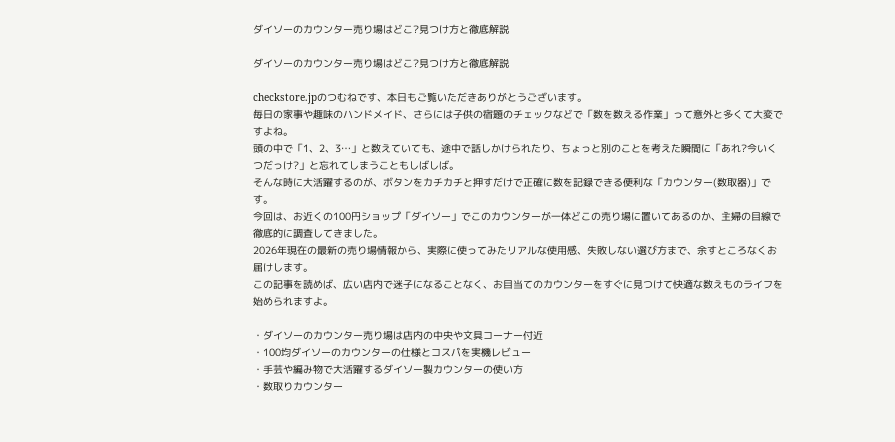ダイソーのカウンター売り場はどこ?見つけ方と徹底解説

ダイソーのカウンター売り場はどこ?見つけ方と徹底解説

checkstore.jpのつむねです、本日もご覧いただきありがとうございます。
毎日の家事や趣味のハンドメイド、さらには子供の宿題のチェックなどで「数を数える作業」って意外と多くて大変ですよね。
頭の中で「1、2、3…」と数えていても、途中で話しかけられたり、ちょっと別のことを考えた瞬間に「あれ?今いくつだっけ?」と忘れてしまうこともしばしば。
そんな時に大活躍するのが、ボタンをカチカチと押すだけで正確に数を記録できる便利な「カウンター(数取器)」です。
今回は、お近くの100円ショップ「ダイソー」でこのカウンターが一体どこの売り場に置いてあるのか、主婦の目線で徹底的に調査してきました。
2026年現在の最新の売り場情報から、実際に使ってみたリアルな使用感、失敗しない選び方まで、余すところなくお届けします。
この記事を読めば、広い店内で迷子になることなく、お目当てのカウンターをすぐに見つけて快適な数えものライフを始められますよ。

・ダイソーのカウンター売り場は店内の中央や文具コーナー付近
・100均ダイソーのカウンターの仕様とコスパを実機レビュー
・手芸や編み物で大活躍するダイソー製カウンターの使い方
・数取りカウンター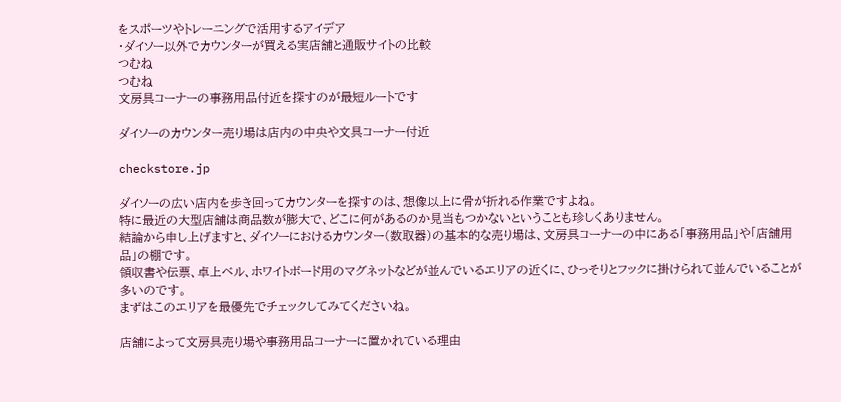をスポーツやトレーニングで活用するアイデア
・ダイソー以外でカウンターが買える実店舗と通販サイトの比較
つむね
つむね
文房具コーナーの事務用品付近を探すのが最短ルートです

ダイソーのカウンター売り場は店内の中央や文具コーナー付近

checkstore.jp

ダイソーの広い店内を歩き回ってカウンターを探すのは、想像以上に骨が折れる作業ですよね。
特に最近の大型店舗は商品数が膨大で、どこに何があるのか見当もつかないということも珍しくありません。
結論から申し上げますと、ダイソーにおけるカウンター(数取器)の基本的な売り場は、文房具コーナーの中にある「事務用品」や「店舗用品」の棚です。
領収書や伝票、卓上ベル、ホワイトボード用のマグネットなどが並んでいるエリアの近くに、ひっそりとフックに掛けられて並んでいることが多いのです。
まずはこのエリアを最優先でチェックしてみてくださいね。

店舗によって文房具売り場や事務用品コーナーに置かれている理由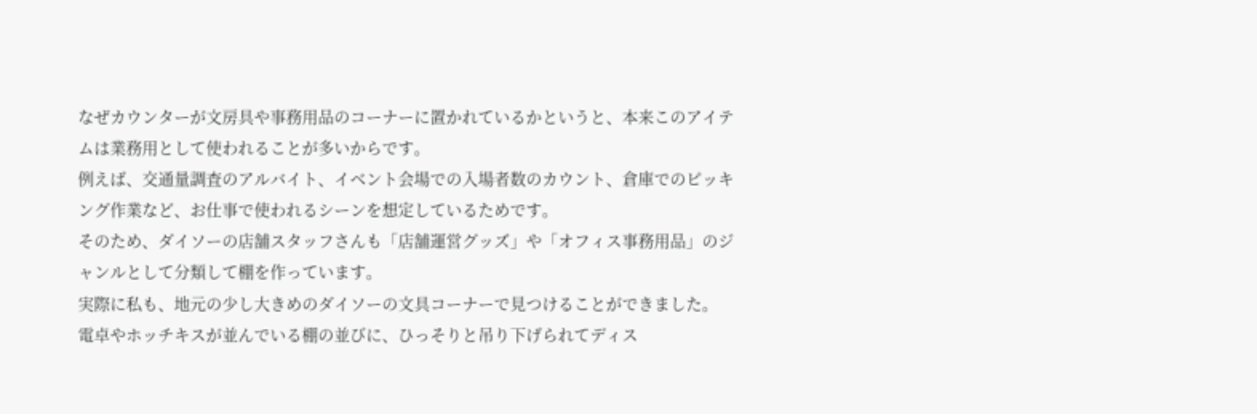なぜカウンターが文房具や事務用品のコーナーに置かれているかというと、本来このアイテムは業務用として使われることが多いからです。
例えば、交通量調査のアルバイト、イベント会場での入場者数のカウント、倉庫でのピッキング作業など、お仕事で使われるシーンを想定しているためです。
そのため、ダイソーの店舗スタッフさんも「店舗運営グッズ」や「オフィス事務用品」のジャンルとして分類して棚を作っています。
実際に私も、地元の少し大きめのダイソーの文具コーナーで見つけることができました。
電卓やホッチキスが並んでいる棚の並びに、ひっそりと吊り下げられてディス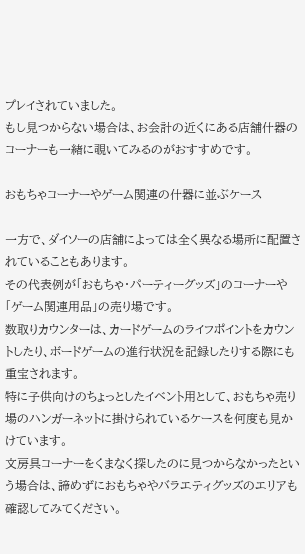プレイされていました。
もし見つからない場合は、お会計の近くにある店舗什器のコーナーも一緒に覗いてみるのがおすすめです。

おもちゃコーナーやゲーム関連の什器に並ぶケース

一方で、ダイソーの店舗によっては全く異なる場所に配置されていることもあります。
その代表例が「おもちゃ・パーティーグッズ」のコーナーや「ゲーム関連用品」の売り場です。
数取りカウンターは、カードゲームのライフポイントをカウントしたり、ボードゲームの進行状況を記録したりする際にも重宝されます。
特に子供向けのちょっとしたイベント用として、おもちゃ売り場のハンガーネットに掛けられているケースを何度も見かけています。
文房具コーナーをくまなく探したのに見つからなかったという場合は、諦めずにおもちゃやバラエティグッズのエリアも確認してみてください。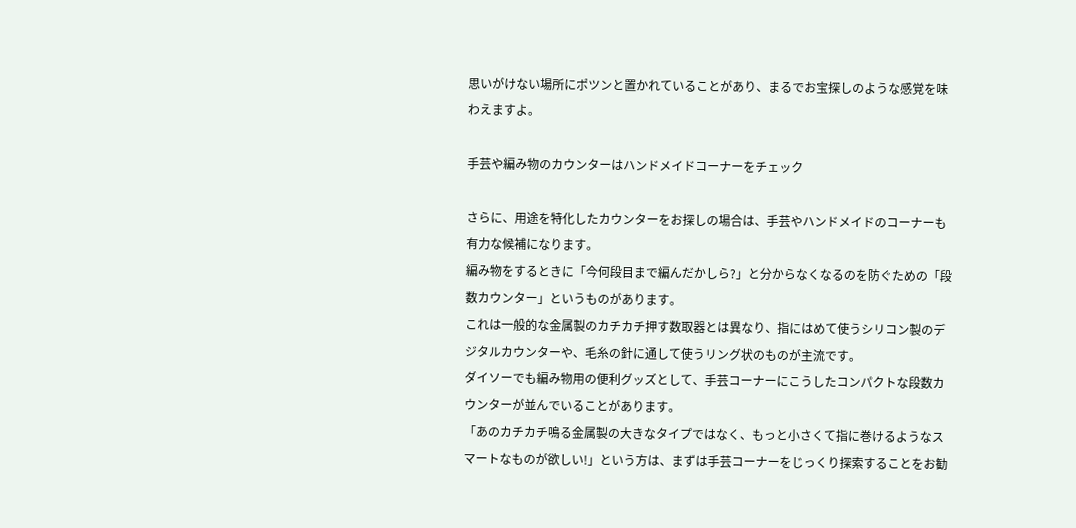思いがけない場所にポツンと置かれていることがあり、まるでお宝探しのような感覚を味わえますよ。

手芸や編み物のカウンターはハンドメイドコーナーをチェック

さらに、用途を特化したカウンターをお探しの場合は、手芸やハンドメイドのコーナーも有力な候補になります。
編み物をするときに「今何段目まで編んだかしら?」と分からなくなるのを防ぐための「段数カウンター」というものがあります。
これは一般的な金属製のカチカチ押す数取器とは異なり、指にはめて使うシリコン製のデジタルカウンターや、毛糸の針に通して使うリング状のものが主流です。
ダイソーでも編み物用の便利グッズとして、手芸コーナーにこうしたコンパクトな段数カウンターが並んでいることがあります。
「あのカチカチ鳴る金属製の大きなタイプではなく、もっと小さくて指に巻けるようなスマートなものが欲しい!」という方は、まずは手芸コーナーをじっくり探索することをお勧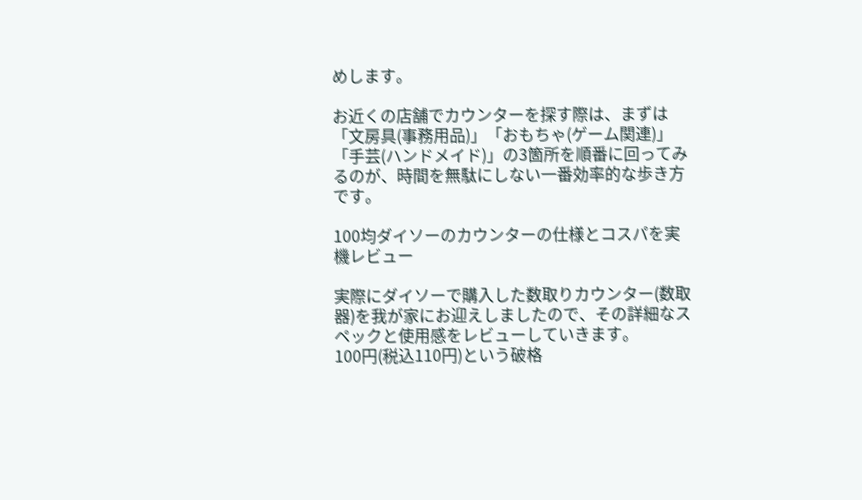めします。

お近くの店舗でカウンターを探す際は、まずは「文房具(事務用品)」「おもちゃ(ゲーム関連)」「手芸(ハンドメイド)」の3箇所を順番に回ってみるのが、時間を無駄にしない一番効率的な歩き方です。

100均ダイソーのカウンターの仕様とコスパを実機レビュー

実際にダイソーで購入した数取りカウンター(数取器)を我が家にお迎えしましたので、その詳細なスペックと使用感をレビューしていきます。
100円(税込110円)という破格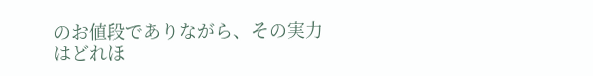のお値段でありながら、その実力はどれほ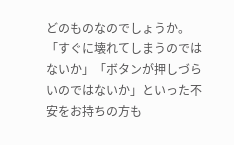どのものなのでしょうか。
「すぐに壊れてしまうのではないか」「ボタンが押しづらいのではないか」といった不安をお持ちの方も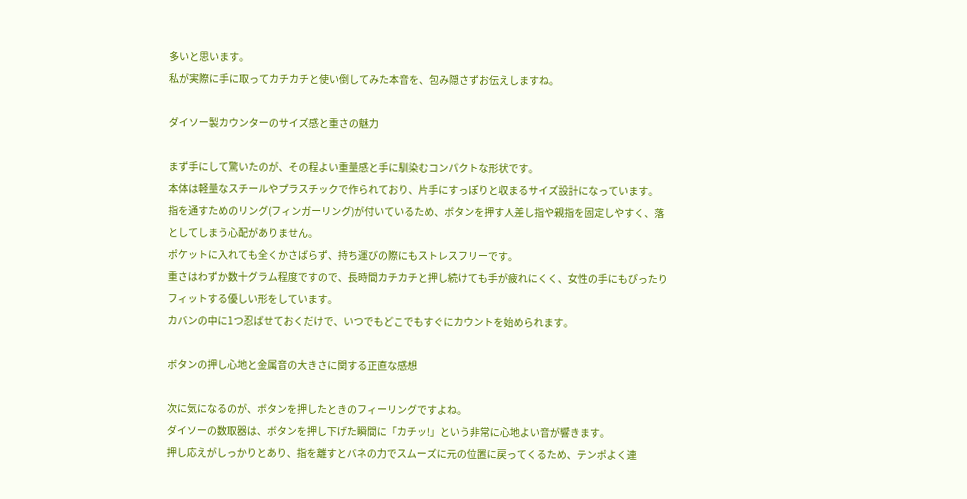多いと思います。
私が実際に手に取ってカチカチと使い倒してみた本音を、包み隠さずお伝えしますね。

ダイソー製カウンターのサイズ感と重さの魅力

まず手にして驚いたのが、その程よい重量感と手に馴染むコンパクトな形状です。
本体は軽量なスチールやプラスチックで作られており、片手にすっぽりと収まるサイズ設計になっています。
指を通すためのリング(フィンガーリング)が付いているため、ボタンを押す人差し指や親指を固定しやすく、落としてしまう心配がありません。
ポケットに入れても全くかさばらず、持ち運びの際にもストレスフリーです。
重さはわずか数十グラム程度ですので、長時間カチカチと押し続けても手が疲れにくく、女性の手にもぴったりフィットする優しい形をしています。
カバンの中に1つ忍ばせておくだけで、いつでもどこでもすぐにカウントを始められます。

ボタンの押し心地と金属音の大きさに関する正直な感想

次に気になるのが、ボタンを押したときのフィーリングですよね。
ダイソーの数取器は、ボタンを押し下げた瞬間に「カチッ!」という非常に心地よい音が響きます。
押し応えがしっかりとあり、指を離すとバネの力でスムーズに元の位置に戻ってくるため、テンポよく連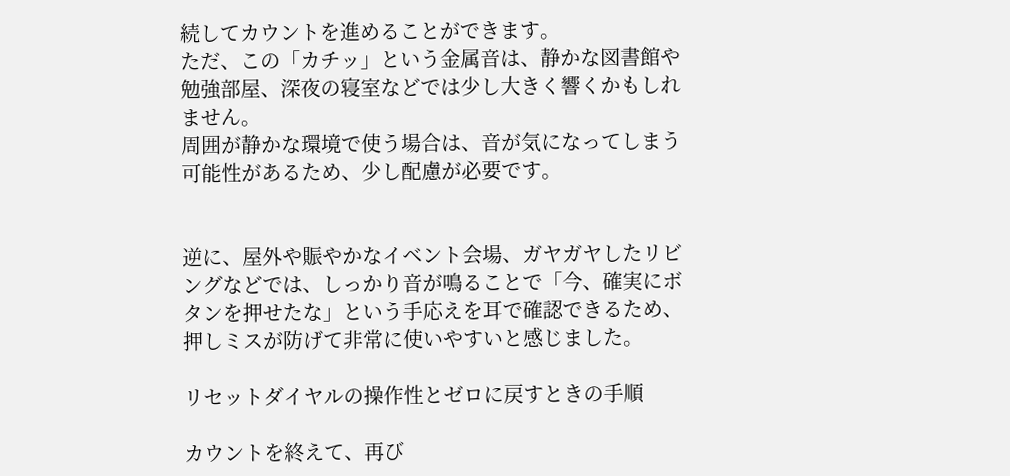続してカウントを進めることができます。
ただ、この「カチッ」という金属音は、静かな図書館や勉強部屋、深夜の寝室などでは少し大きく響くかもしれません。
周囲が静かな環境で使う場合は、音が気になってしまう可能性があるため、少し配慮が必要です。


逆に、屋外や賑やかなイベント会場、ガヤガヤしたリビングなどでは、しっかり音が鳴ることで「今、確実にボタンを押せたな」という手応えを耳で確認できるため、押しミスが防げて非常に使いやすいと感じました。

リセットダイヤルの操作性とゼロに戻すときの手順

カウントを終えて、再び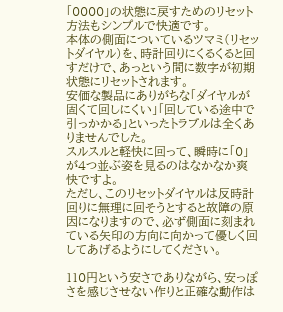「0000」の状態に戻すためのリセット方法もシンプルで快適です。
本体の側面についているツマミ(リセットダイヤル)を、時計回りにくるくると回すだけで、あっという間に数字が初期状態にリセットされます。
安価な製品にありがちな「ダイヤルが固くて回しにくい」「回している途中で引っかかる」といったトラブルは全くありませんでした。
スルスルと軽快に回って、瞬時に「0」が4つ並ぶ姿を見るのはなかなか爽快ですよ。
ただし、このリセットダイヤルは反時計回りに無理に回そうとすると故障の原因になりますので、必ず側面に刻まれている矢印の方向に向かって優しく回してあげるようにしてください。

110円という安さでありながら、安っぽさを感じさせない作りと正確な動作は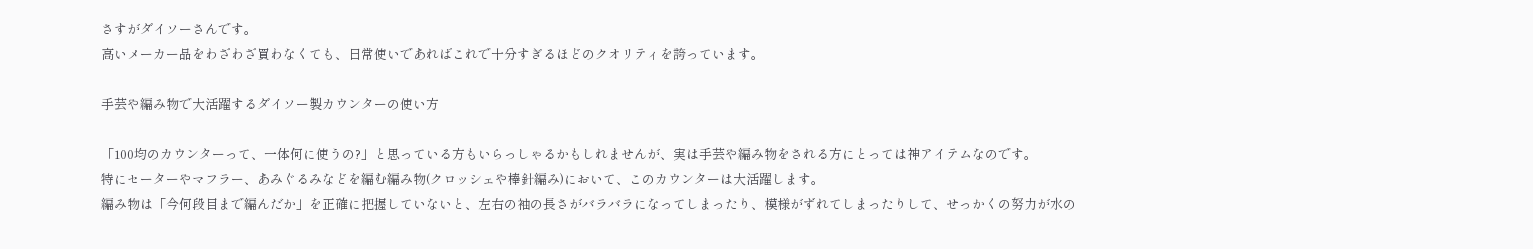さすがダイソーさんです。
高いメーカー品をわざわざ買わなくても、日常使いであればこれで十分すぎるほどのクオリティを誇っています。

手芸や編み物で大活躍するダイソー製カウンターの使い方

「100均のカウンターって、一体何に使うの?」と思っている方もいらっしゃるかもしれませんが、実は手芸や編み物をされる方にとっては神アイテムなのです。
特にセーターやマフラー、あみぐるみなどを編む編み物(クロッシェや棒針編み)において、このカウンターは大活躍します。
編み物は「今何段目まで編んだか」を正確に把握していないと、左右の袖の長さがバラバラになってしまったり、模様がずれてしまったりして、せっかくの努力が水の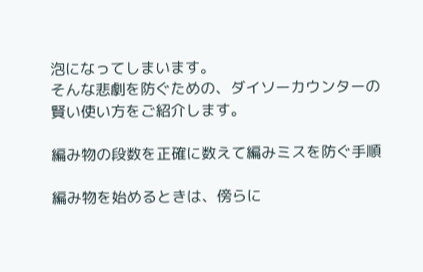泡になってしまいます。
そんな悲劇を防ぐための、ダイソーカウンターの賢い使い方をご紹介します。

編み物の段数を正確に数えて編みミスを防ぐ手順

編み物を始めるときは、傍らに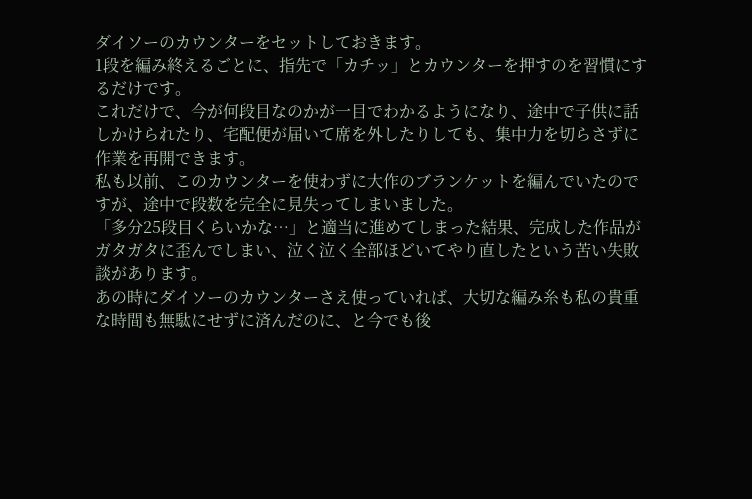ダイソーのカウンターをセットしておきます。
1段を編み終えるごとに、指先で「カチッ」とカウンターを押すのを習慣にするだけです。
これだけで、今が何段目なのかが一目でわかるようになり、途中で子供に話しかけられたり、宅配便が届いて席を外したりしても、集中力を切らさずに作業を再開できます。
私も以前、このカウンターを使わずに大作のブランケットを編んでいたのですが、途中で段数を完全に見失ってしまいました。
「多分25段目くらいかな…」と適当に進めてしまった結果、完成した作品がガタガタに歪んでしまい、泣く泣く全部ほどいてやり直したという苦い失敗談があります。
あの時にダイソーのカウンターさえ使っていれば、大切な編み糸も私の貴重な時間も無駄にせずに済んだのに、と今でも後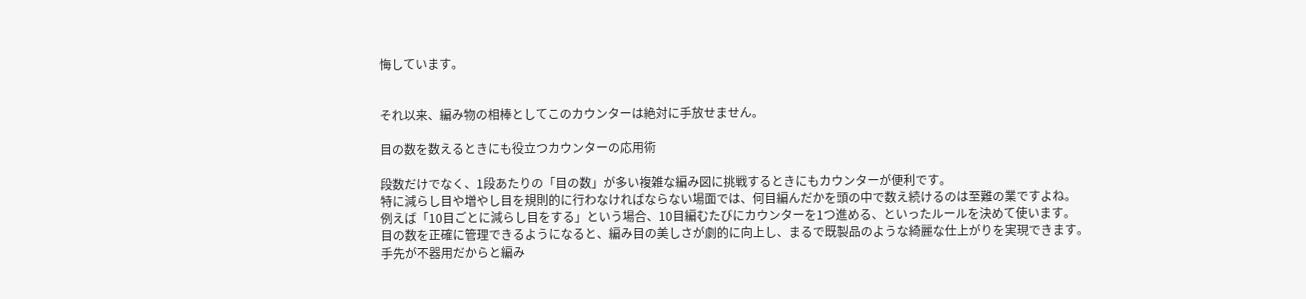悔しています。


それ以来、編み物の相棒としてこのカウンターは絶対に手放せません。

目の数を数えるときにも役立つカウンターの応用術

段数だけでなく、1段あたりの「目の数」が多い複雑な編み図に挑戦するときにもカウンターが便利です。
特に減らし目や増やし目を規則的に行わなければならない場面では、何目編んだかを頭の中で数え続けるのは至難の業ですよね。
例えば「10目ごとに減らし目をする」という場合、10目編むたびにカウンターを1つ進める、といったルールを決めて使います。
目の数を正確に管理できるようになると、編み目の美しさが劇的に向上し、まるで既製品のような綺麗な仕上がりを実現できます。
手先が不器用だからと編み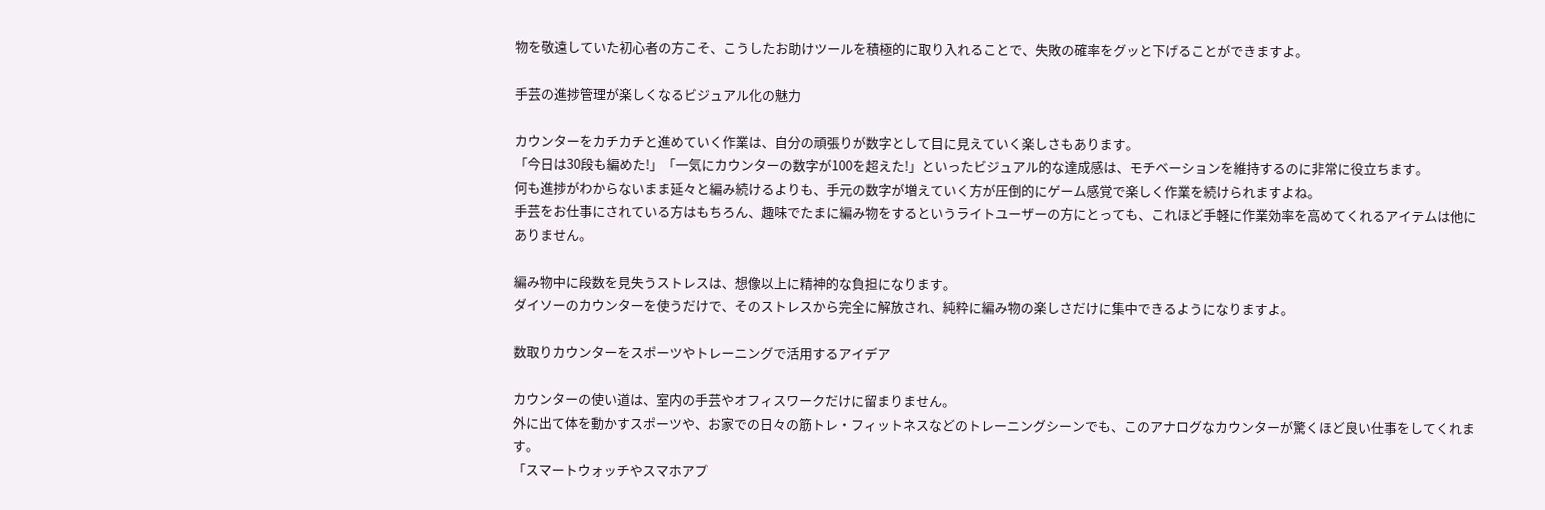物を敬遠していた初心者の方こそ、こうしたお助けツールを積極的に取り入れることで、失敗の確率をグッと下げることができますよ。

手芸の進捗管理が楽しくなるビジュアル化の魅力

カウンターをカチカチと進めていく作業は、自分の頑張りが数字として目に見えていく楽しさもあります。
「今日は30段も編めた!」「一気にカウンターの数字が100を超えた!」といったビジュアル的な達成感は、モチベーションを維持するのに非常に役立ちます。
何も進捗がわからないまま延々と編み続けるよりも、手元の数字が増えていく方が圧倒的にゲーム感覚で楽しく作業を続けられますよね。
手芸をお仕事にされている方はもちろん、趣味でたまに編み物をするというライトユーザーの方にとっても、これほど手軽に作業効率を高めてくれるアイテムは他にありません。

編み物中に段数を見失うストレスは、想像以上に精神的な負担になります。
ダイソーのカウンターを使うだけで、そのストレスから完全に解放され、純粋に編み物の楽しさだけに集中できるようになりますよ。

数取りカウンターをスポーツやトレーニングで活用するアイデア

カウンターの使い道は、室内の手芸やオフィスワークだけに留まりません。
外に出て体を動かすスポーツや、お家での日々の筋トレ・フィットネスなどのトレーニングシーンでも、このアナログなカウンターが驚くほど良い仕事をしてくれます。
「スマートウォッチやスマホアプ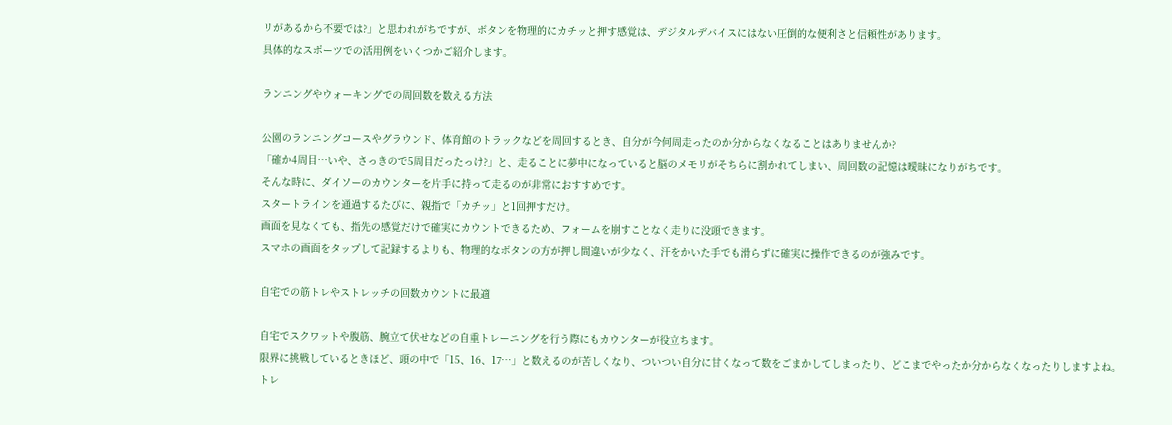リがあるから不要では?」と思われがちですが、ボタンを物理的にカチッと押す感覚は、デジタルデバイスにはない圧倒的な便利さと信頼性があります。
具体的なスポーツでの活用例をいくつかご紹介します。

ランニングやウォーキングでの周回数を数える方法

公園のランニングコースやグラウンド、体育館のトラックなどを周回するとき、自分が今何周走ったのか分からなくなることはありませんか?
「確か4周目…いや、さっきので5周目だったっけ?」と、走ることに夢中になっていると脳のメモリがそちらに割かれてしまい、周回数の記憶は曖昧になりがちです。
そんな時に、ダイソーのカウンターを片手に持って走るのが非常におすすめです。
スタートラインを通過するたびに、親指で「カチッ」と1回押すだけ。
画面を見なくても、指先の感覚だけで確実にカウントできるため、フォームを崩すことなく走りに没頭できます。
スマホの画面をタップして記録するよりも、物理的なボタンの方が押し間違いが少なく、汗をかいた手でも滑らずに確実に操作できるのが強みです。

自宅での筋トレやストレッチの回数カウントに最適

自宅でスクワットや腹筋、腕立て伏せなどの自重トレーニングを行う際にもカウンターが役立ちます。
限界に挑戦しているときほど、頭の中で「15、16、17…」と数えるのが苦しくなり、ついつい自分に甘くなって数をごまかしてしまったり、どこまでやったか分からなくなったりしますよね。
トレ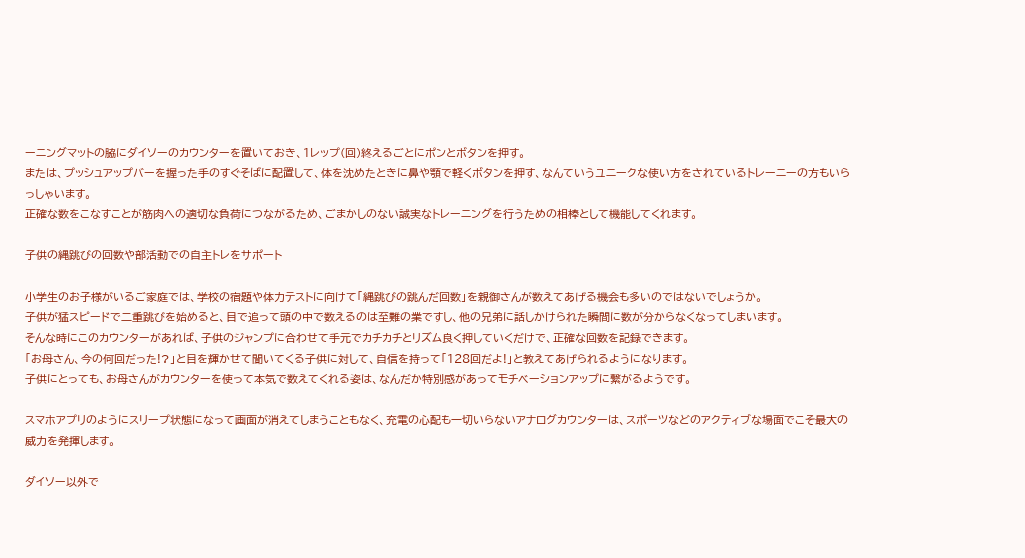ーニングマットの脇にダイソーのカウンターを置いておき、1レップ(回)終えるごとにポンとボタンを押す。
または、プッシュアップバーを握った手のすぐそばに配置して、体を沈めたときに鼻や顎で軽くボタンを押す、なんていうユニークな使い方をされているトレーニーの方もいらっしゃいます。
正確な数をこなすことが筋肉への適切な負荷につながるため、ごまかしのない誠実なトレーニングを行うための相棒として機能してくれます。

子供の縄跳びの回数や部活動での自主トレをサポート

小学生のお子様がいるご家庭では、学校の宿題や体力テストに向けて「縄跳びの跳んだ回数」を親御さんが数えてあげる機会も多いのではないでしょうか。
子供が猛スピードで二重跳びを始めると、目で追って頭の中で数えるのは至難の業ですし、他の兄弟に話しかけられた瞬間に数が分からなくなってしまいます。
そんな時にこのカウンターがあれば、子供のジャンプに合わせて手元でカチカチとリズム良く押していくだけで、正確な回数を記録できます。
「お母さん、今の何回だった!?」と目を輝かせて聞いてくる子供に対して、自信を持って「128回だよ!」と教えてあげられるようになります。
子供にとっても、お母さんがカウンターを使って本気で数えてくれる姿は、なんだか特別感があってモチベーションアップに繋がるようです。

スマホアプリのようにスリープ状態になって画面が消えてしまうこともなく、充電の心配も一切いらないアナログカウンターは、スポーツなどのアクティブな場面でこそ最大の威力を発揮します。

ダイソー以外で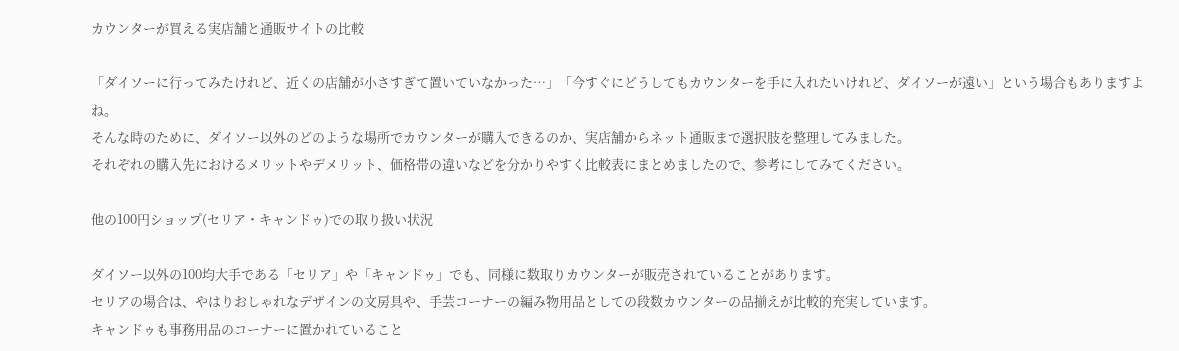カウンターが買える実店舗と通販サイトの比較

「ダイソーに行ってみたけれど、近くの店舗が小さすぎて置いていなかった…」「今すぐにどうしてもカウンターを手に入れたいけれど、ダイソーが遠い」という場合もありますよね。
そんな時のために、ダイソー以外のどのような場所でカウンターが購入できるのか、実店舗からネット通販まで選択肢を整理してみました。
それぞれの購入先におけるメリットやデメリット、価格帯の違いなどを分かりやすく比較表にまとめましたので、参考にしてみてください。

他の100円ショップ(セリア・キャンドゥ)での取り扱い状況

ダイソー以外の100均大手である「セリア」や「キャンドゥ」でも、同様に数取りカウンターが販売されていることがあります。
セリアの場合は、やはりおしゃれなデザインの文房具や、手芸コーナーの編み物用品としての段数カウンターの品揃えが比較的充実しています。
キャンドゥも事務用品のコーナーに置かれていること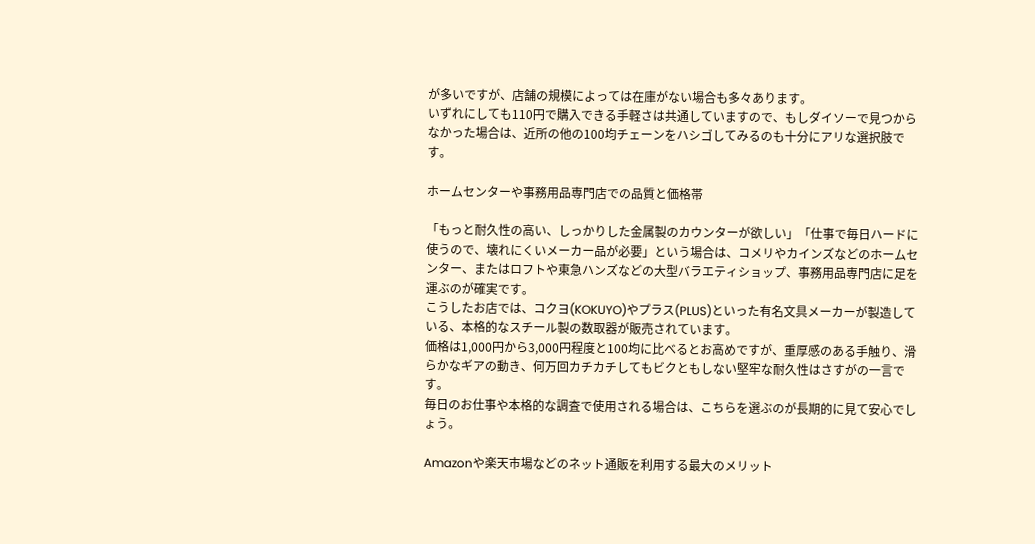が多いですが、店舗の規模によっては在庫がない場合も多々あります。
いずれにしても110円で購入できる手軽さは共通していますので、もしダイソーで見つからなかった場合は、近所の他の100均チェーンをハシゴしてみるのも十分にアリな選択肢です。

ホームセンターや事務用品専門店での品質と価格帯

「もっと耐久性の高い、しっかりした金属製のカウンターが欲しい」「仕事で毎日ハードに使うので、壊れにくいメーカー品が必要」という場合は、コメリやカインズなどのホームセンター、またはロフトや東急ハンズなどの大型バラエティショップ、事務用品専門店に足を運ぶのが確実です。
こうしたお店では、コクヨ(KOKUYO)やプラス(PLUS)といった有名文具メーカーが製造している、本格的なスチール製の数取器が販売されています。
価格は1,000円から3,000円程度と100均に比べるとお高めですが、重厚感のある手触り、滑らかなギアの動き、何万回カチカチしてもビクともしない堅牢な耐久性はさすがの一言です。
毎日のお仕事や本格的な調査で使用される場合は、こちらを選ぶのが長期的に見て安心でしょう。

Amazonや楽天市場などのネット通販を利用する最大のメリット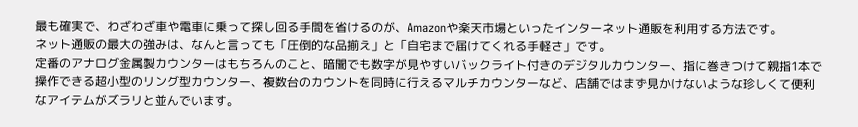最も確実で、わざわざ車や電車に乗って探し回る手間を省けるのが、Amazonや楽天市場といったインターネット通販を利用する方法です。
ネット通販の最大の強みは、なんと言っても「圧倒的な品揃え」と「自宅まで届けてくれる手軽さ」です。
定番のアナログ金属製カウンターはもちろんのこと、暗闇でも数字が見やすいバックライト付きのデジタルカウンター、指に巻きつけて親指1本で操作できる超小型のリング型カウンター、複数台のカウントを同時に行えるマルチカウンターなど、店舗ではまず見かけないような珍しくて便利なアイテムがズラリと並んでいます。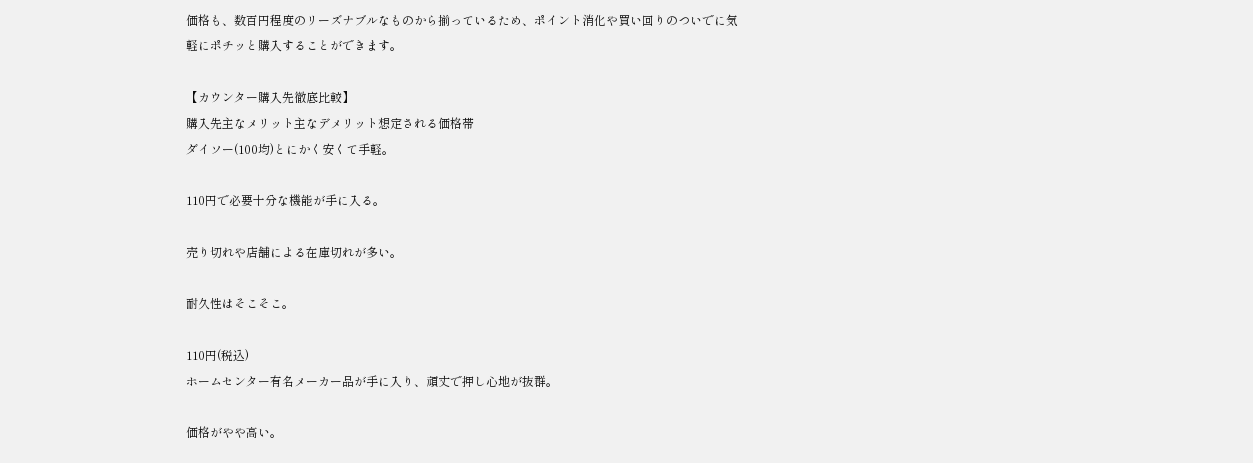価格も、数百円程度のリーズナブルなものから揃っているため、ポイント消化や買い回りのついでに気軽にポチッと購入することができます。

【カウンター購入先徹底比較】
購入先主なメリット主なデメリット想定される価格帯
ダイソー(100均)とにかく安くて手軽。

110円で必要十分な機能が手に入る。

売り切れや店舗による在庫切れが多い。

耐久性はそこそこ。

110円(税込)
ホームセンター有名メーカー品が手に入り、頑丈で押し心地が抜群。

価格がやや高い。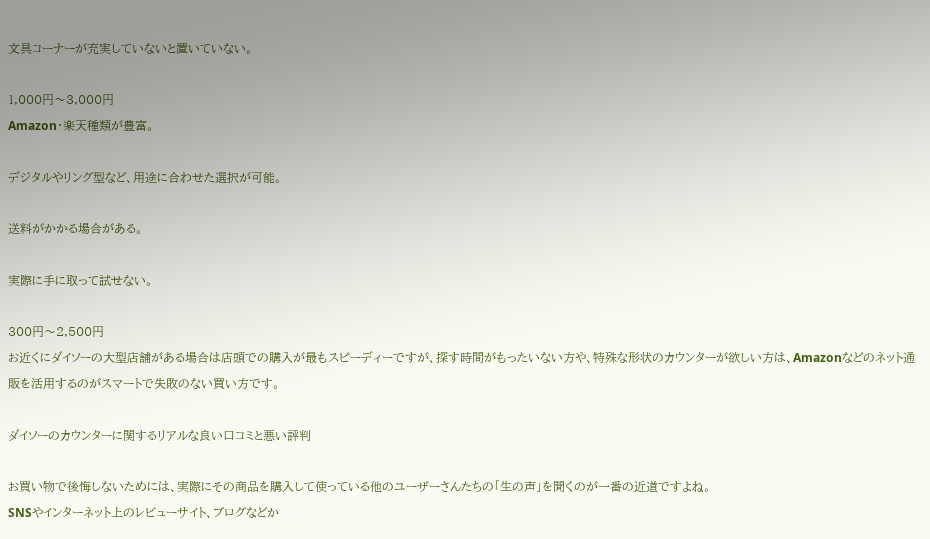文具コーナーが充実していないと置いていない。

1,000円〜3,000円
Amazon・楽天種類が豊富。

デジタルやリング型など、用途に合わせた選択が可能。

送料がかかる場合がある。

実際に手に取って試せない。

300円〜2,500円
お近くにダイソーの大型店舗がある場合は店頭での購入が最もスピーディーですが、探す時間がもったいない方や、特殊な形状のカウンターが欲しい方は、Amazonなどのネット通販を活用するのがスマートで失敗のない買い方です。

ダイソーのカウンターに関するリアルな良い口コミと悪い評判

お買い物で後悔しないためには、実際にその商品を購入して使っている他のユーザーさんたちの「生の声」を聞くのが一番の近道ですよね。
SNSやインターネット上のレビューサイト、ブログなどか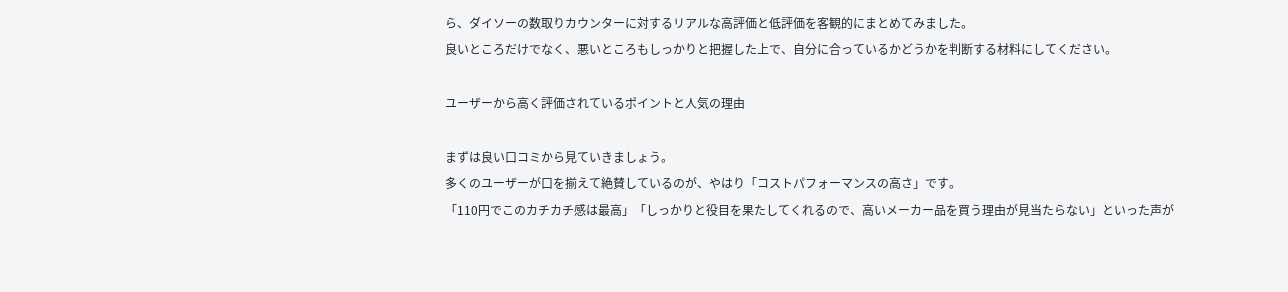ら、ダイソーの数取りカウンターに対するリアルな高評価と低評価を客観的にまとめてみました。
良いところだけでなく、悪いところもしっかりと把握した上で、自分に合っているかどうかを判断する材料にしてください。

ユーザーから高く評価されているポイントと人気の理由

まずは良い口コミから見ていきましょう。
多くのユーザーが口を揃えて絶賛しているのが、やはり「コストパフォーマンスの高さ」です。
「110円でこのカチカチ感は最高」「しっかりと役目を果たしてくれるので、高いメーカー品を買う理由が見当たらない」といった声が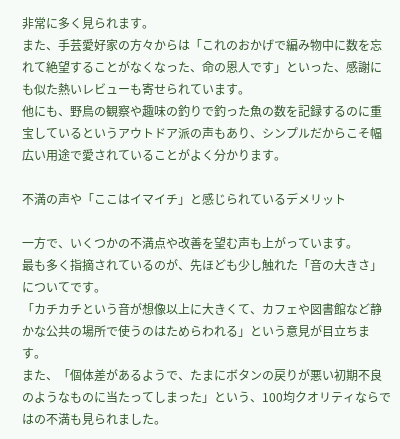非常に多く見られます。
また、手芸愛好家の方々からは「これのおかげで編み物中に数を忘れて絶望することがなくなった、命の恩人です」といった、感謝にも似た熱いレビューも寄せられています。
他にも、野鳥の観察や趣味の釣りで釣った魚の数を記録するのに重宝しているというアウトドア派の声もあり、シンプルだからこそ幅広い用途で愛されていることがよく分かります。

不満の声や「ここはイマイチ」と感じられているデメリット

一方で、いくつかの不満点や改善を望む声も上がっています。
最も多く指摘されているのが、先ほども少し触れた「音の大きさ」についてです。
「カチカチという音が想像以上に大きくて、カフェや図書館など静かな公共の場所で使うのはためらわれる」という意見が目立ちます。
また、「個体差があるようで、たまにボタンの戻りが悪い初期不良のようなものに当たってしまった」という、100均クオリティならではの不満も見られました。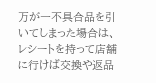万が一不具合品を引いてしまった場合は、レシートを持って店舗に行けば交換や返品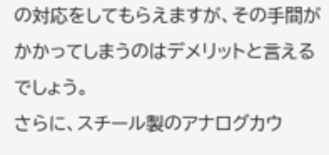の対応をしてもらえますが、その手間がかかってしまうのはデメリットと言えるでしょう。
さらに、スチール製のアナログカウ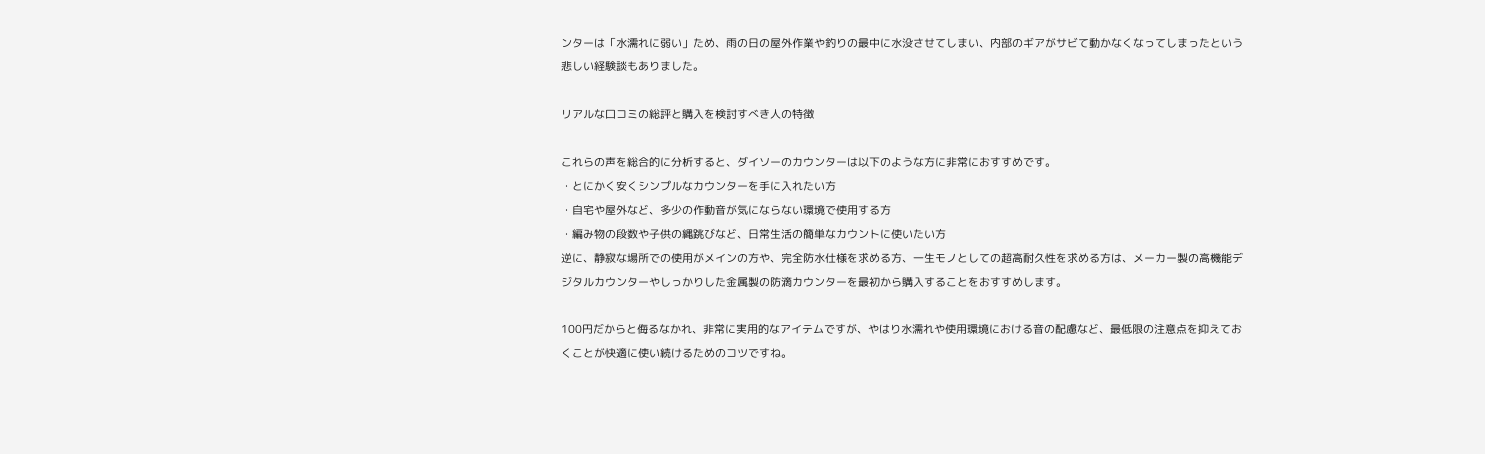ンターは「水濡れに弱い」ため、雨の日の屋外作業や釣りの最中に水没させてしまい、内部のギアがサビて動かなくなってしまったという悲しい経験談もありました。

リアルな口コミの総評と購入を検討すべき人の特徴

これらの声を総合的に分析すると、ダイソーのカウンターは以下のような方に非常におすすめです。
・とにかく安くシンプルなカウンターを手に入れたい方
・自宅や屋外など、多少の作動音が気にならない環境で使用する方
・編み物の段数や子供の縄跳びなど、日常生活の簡単なカウントに使いたい方
逆に、静寂な場所での使用がメインの方や、完全防水仕様を求める方、一生モノとしての超高耐久性を求める方は、メーカー製の高機能デジタルカウンターやしっかりした金属製の防滴カウンターを最初から購入することをおすすめします。

100円だからと侮るなかれ、非常に実用的なアイテムですが、やはり水濡れや使用環境における音の配慮など、最低限の注意点を抑えておくことが快適に使い続けるためのコツですね。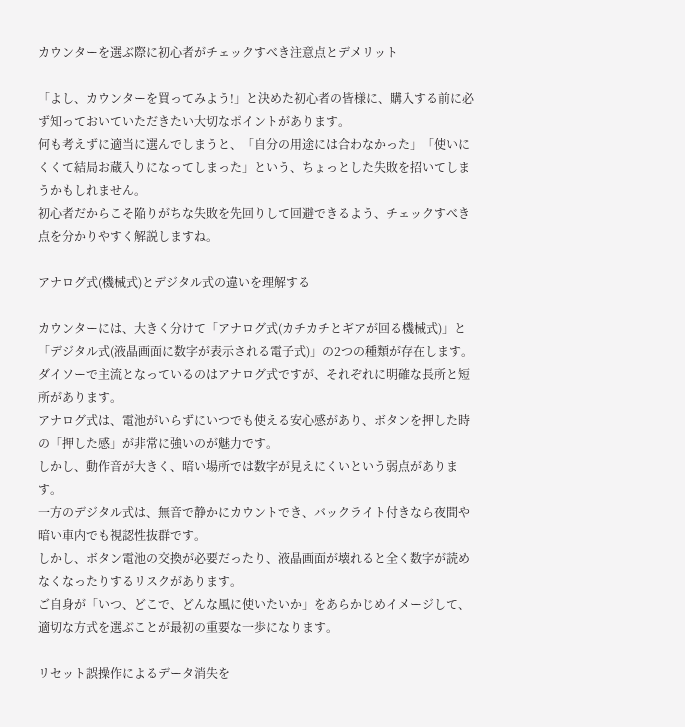カウンターを選ぶ際に初心者がチェックすべき注意点とデメリット

「よし、カウンターを買ってみよう!」と決めた初心者の皆様に、購入する前に必ず知っておいていただきたい大切なポイントがあります。
何も考えずに適当に選んでしまうと、「自分の用途には合わなかった」「使いにくくて結局お蔵入りになってしまった」という、ちょっとした失敗を招いてしまうかもしれません。
初心者だからこそ陥りがちな失敗を先回りして回避できるよう、チェックすべき点を分かりやすく解説しますね。

アナログ式(機械式)とデジタル式の違いを理解する

カウンターには、大きく分けて「アナログ式(カチカチとギアが回る機械式)」と「デジタル式(液晶画面に数字が表示される電子式)」の2つの種類が存在します。
ダイソーで主流となっているのはアナログ式ですが、それぞれに明確な長所と短所があります。
アナログ式は、電池がいらずにいつでも使える安心感があり、ボタンを押した時の「押した感」が非常に強いのが魅力です。
しかし、動作音が大きく、暗い場所では数字が見えにくいという弱点があります。
一方のデジタル式は、無音で静かにカウントでき、バックライト付きなら夜間や暗い車内でも視認性抜群です。
しかし、ボタン電池の交換が必要だったり、液晶画面が壊れると全く数字が読めなくなったりするリスクがあります。
ご自身が「いつ、どこで、どんな風に使いたいか」をあらかじめイメージして、適切な方式を選ぶことが最初の重要な一歩になります。

リセット誤操作によるデータ消失を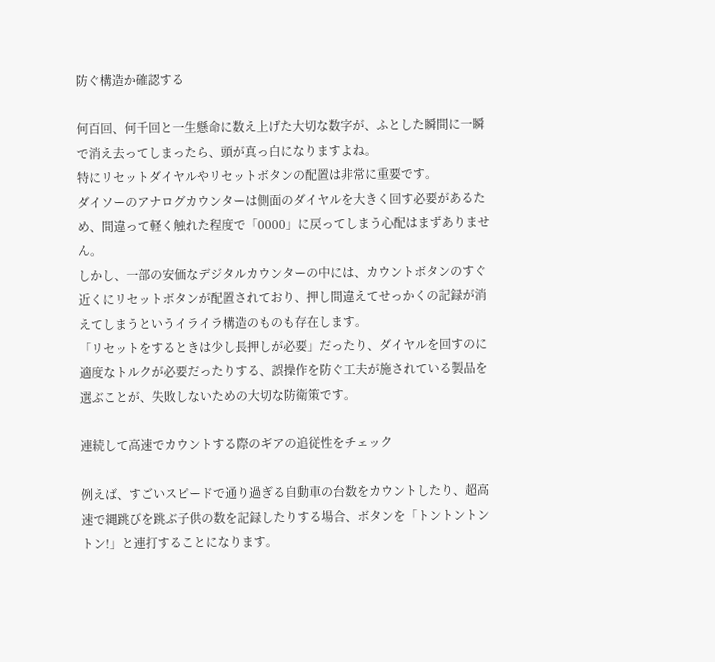防ぐ構造か確認する

何百回、何千回と一生懸命に数え上げた大切な数字が、ふとした瞬間に一瞬で消え去ってしまったら、頭が真っ白になりますよね。
特にリセットダイヤルやリセットボタンの配置は非常に重要です。
ダイソーのアナログカウンターは側面のダイヤルを大きく回す必要があるため、間違って軽く触れた程度で「0000」に戻ってしまう心配はまずありません。
しかし、一部の安価なデジタルカウンターの中には、カウントボタンのすぐ近くにリセットボタンが配置されており、押し間違えてせっかくの記録が消えてしまうというイライラ構造のものも存在します。
「リセットをするときは少し長押しが必要」だったり、ダイヤルを回すのに適度なトルクが必要だったりする、誤操作を防ぐ工夫が施されている製品を選ぶことが、失敗しないための大切な防衛策です。

連続して高速でカウントする際のギアの追従性をチェック

例えば、すごいスピードで通り過ぎる自動車の台数をカウントしたり、超高速で縄跳びを跳ぶ子供の数を記録したりする場合、ボタンを「トントントントン!」と連打することになります。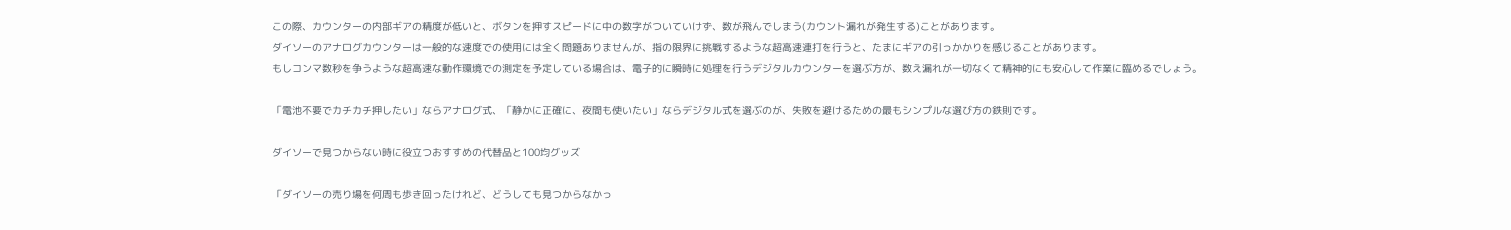この際、カウンターの内部ギアの精度が低いと、ボタンを押すスピードに中の数字がついていけず、数が飛んでしまう(カウント漏れが発生する)ことがあります。
ダイソーのアナログカウンターは一般的な速度での使用には全く問題ありませんが、指の限界に挑戦するような超高速連打を行うと、たまにギアの引っかかりを感じることがあります。
もしコンマ数秒を争うような超高速な動作環境での測定を予定している場合は、電子的に瞬時に処理を行うデジタルカウンターを選ぶ方が、数え漏れが一切なくて精神的にも安心して作業に臨めるでしょう。

「電池不要でカチカチ押したい」ならアナログ式、「静かに正確に、夜間も使いたい」ならデジタル式を選ぶのが、失敗を避けるための最もシンプルな選び方の鉄則です。

ダイソーで見つからない時に役立つおすすめの代替品と100均グッズ

「ダイソーの売り場を何周も歩き回ったけれど、どうしても見つからなかっ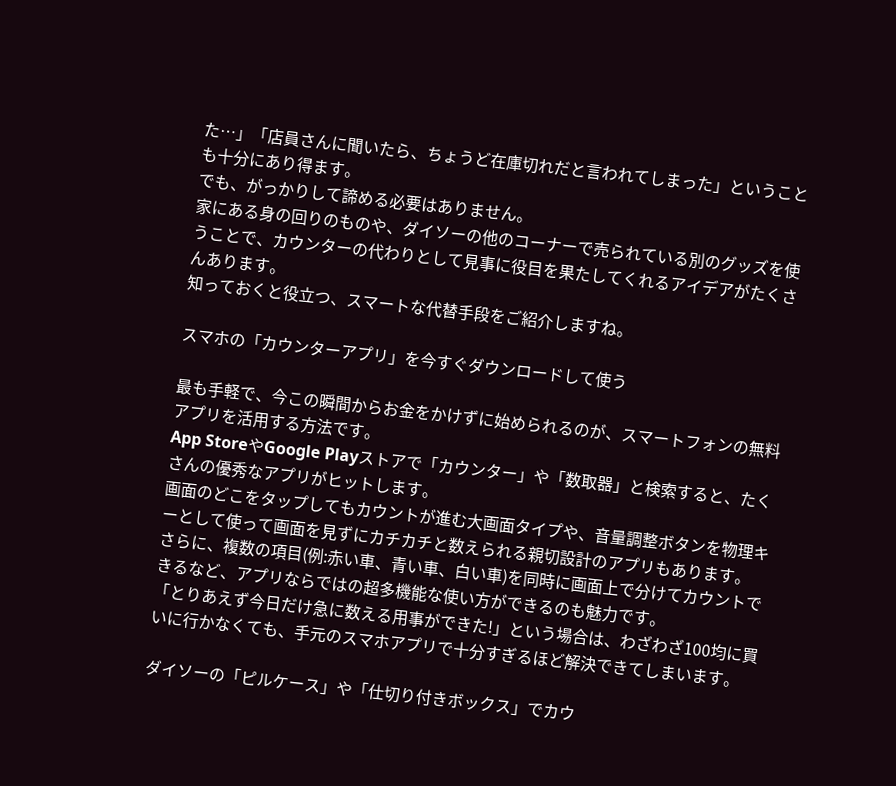た…」「店員さんに聞いたら、ちょうど在庫切れだと言われてしまった」ということも十分にあり得ます。
でも、がっかりして諦める必要はありません。
家にある身の回りのものや、ダイソーの他のコーナーで売られている別のグッズを使うことで、カウンターの代わりとして見事に役目を果たしてくれるアイデアがたくさんあります。
知っておくと役立つ、スマートな代替手段をご紹介しますね。

スマホの「カウンターアプリ」を今すぐダウンロードして使う

最も手軽で、今この瞬間からお金をかけずに始められるのが、スマートフォンの無料アプリを活用する方法です。
App StoreやGoogle Playストアで「カウンター」や「数取器」と検索すると、たくさんの優秀なアプリがヒットします。
画面のどこをタップしてもカウントが進む大画面タイプや、音量調整ボタンを物理キーとして使って画面を見ずにカチカチと数えられる親切設計のアプリもあります。
さらに、複数の項目(例:赤い車、青い車、白い車)を同時に画面上で分けてカウントできるなど、アプリならではの超多機能な使い方ができるのも魅力です。
「とりあえず今日だけ急に数える用事ができた!」という場合は、わざわざ100均に買いに行かなくても、手元のスマホアプリで十分すぎるほど解決できてしまいます。

ダイソーの「ピルケース」や「仕切り付きボックス」でカウ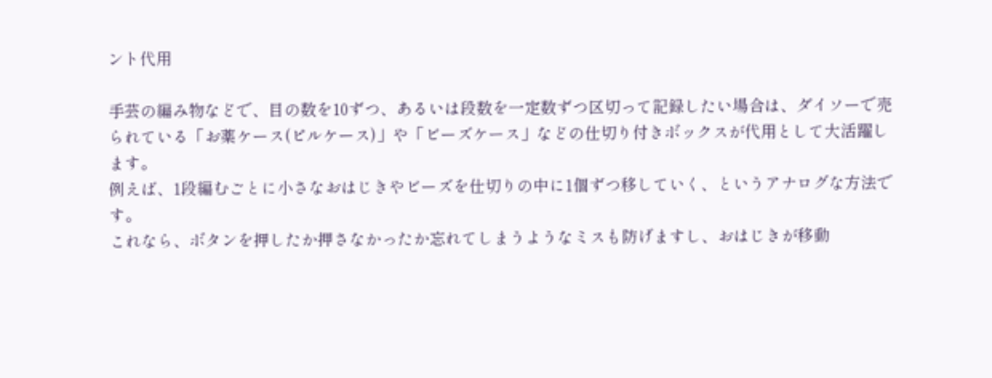ント代用

手芸の編み物などで、目の数を10ずつ、あるいは段数を一定数ずつ区切って記録したい場合は、ダイソーで売られている「お薬ケース(ピルケース)」や「ビーズケース」などの仕切り付きボックスが代用として大活躍します。
例えば、1段編むごとに小さなおはじきやビーズを仕切りの中に1個ずつ移していく、というアナログな方法です。
これなら、ボタンを押したか押さなかったか忘れてしまうようなミスも防げますし、おはじきが移動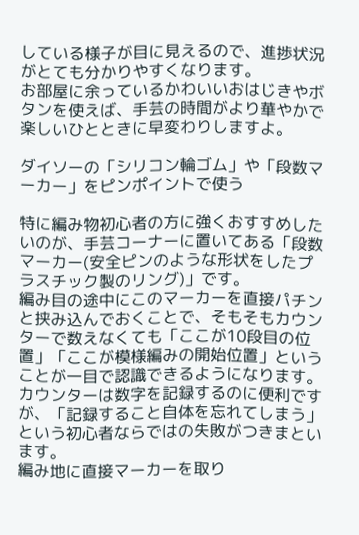している様子が目に見えるので、進捗状況がとても分かりやすくなります。
お部屋に余っているかわいいおはじきやボタンを使えば、手芸の時間がより華やかで楽しいひとときに早変わりしますよ。

ダイソーの「シリコン輪ゴム」や「段数マーカー」をピンポイントで使う

特に編み物初心者の方に強くおすすめしたいのが、手芸コーナーに置いてある「段数マーカー(安全ピンのような形状をしたプラスチック製のリング)」です。
編み目の途中にこのマーカーを直接パチンと挟み込んでおくことで、そもそもカウンターで数えなくても「ここが10段目の位置」「ここが模様編みの開始位置」ということが一目で認識できるようになります。
カウンターは数字を記録するのに便利ですが、「記録すること自体を忘れてしまう」という初心者ならではの失敗がつきまといます。
編み地に直接マーカーを取り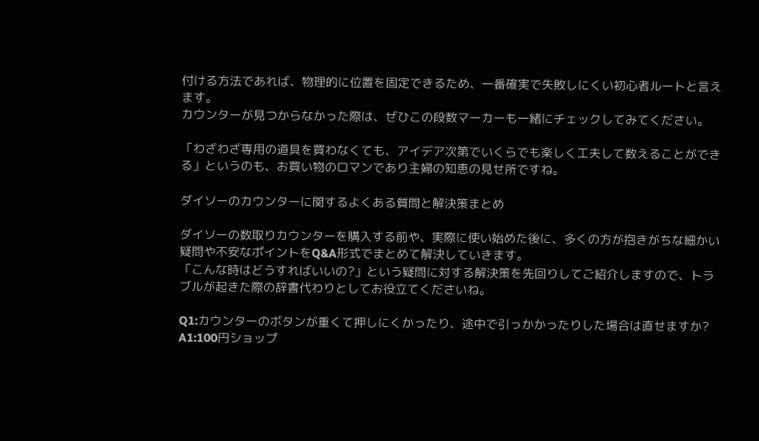付ける方法であれば、物理的に位置を固定できるため、一番確実で失敗しにくい初心者ルートと言えます。
カウンターが見つからなかった際は、ぜひこの段数マーカーも一緒にチェックしてみてください。

「わざわざ専用の道具を買わなくても、アイデア次第でいくらでも楽しく工夫して数えることができる」というのも、お買い物のロマンであり主婦の知恵の見せ所ですね。

ダイソーのカウンターに関するよくある質問と解決策まとめ

ダイソーの数取りカウンターを購入する前や、実際に使い始めた後に、多くの方が抱きがちな細かい疑問や不安なポイントをQ&A形式でまとめて解決していきます。
「こんな時はどうすればいいの?」という疑問に対する解決策を先回りしてご紹介しますので、トラブルが起きた際の辞書代わりとしてお役立てくださいね。

Q1:カウンターのボタンが重くて押しにくかったり、途中で引っかかったりした場合は直せますか?
A1:100円ショップ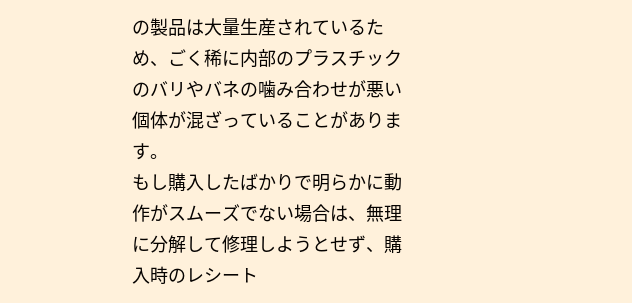の製品は大量生産されているため、ごく稀に内部のプラスチックのバリやバネの噛み合わせが悪い個体が混ざっていることがあります。
もし購入したばかりで明らかに動作がスムーズでない場合は、無理に分解して修理しようとせず、購入時のレシート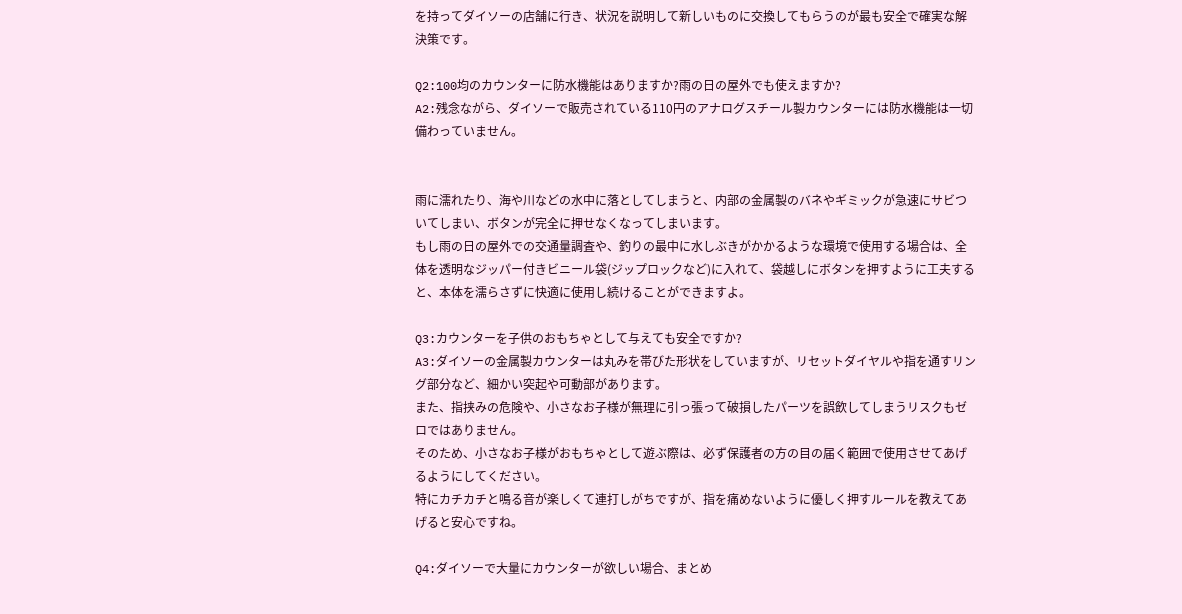を持ってダイソーの店舗に行き、状況を説明して新しいものに交換してもらうのが最も安全で確実な解決策です。

Q2:100均のカウンターに防水機能はありますか?雨の日の屋外でも使えますか?
A2:残念ながら、ダイソーで販売されている110円のアナログスチール製カウンターには防水機能は一切備わっていません。


雨に濡れたり、海や川などの水中に落としてしまうと、内部の金属製のバネやギミックが急速にサビついてしまい、ボタンが完全に押せなくなってしまいます。
もし雨の日の屋外での交通量調査や、釣りの最中に水しぶきがかかるような環境で使用する場合は、全体を透明なジッパー付きビニール袋(ジップロックなど)に入れて、袋越しにボタンを押すように工夫すると、本体を濡らさずに快適に使用し続けることができますよ。

Q3:カウンターを子供のおもちゃとして与えても安全ですか?
A3:ダイソーの金属製カウンターは丸みを帯びた形状をしていますが、リセットダイヤルや指を通すリング部分など、細かい突起や可動部があります。
また、指挟みの危険や、小さなお子様が無理に引っ張って破損したパーツを誤飲してしまうリスクもゼロではありません。
そのため、小さなお子様がおもちゃとして遊ぶ際は、必ず保護者の方の目の届く範囲で使用させてあげるようにしてください。
特にカチカチと鳴る音が楽しくて連打しがちですが、指を痛めないように優しく押すルールを教えてあげると安心ですね。

Q4:ダイソーで大量にカウンターが欲しい場合、まとめ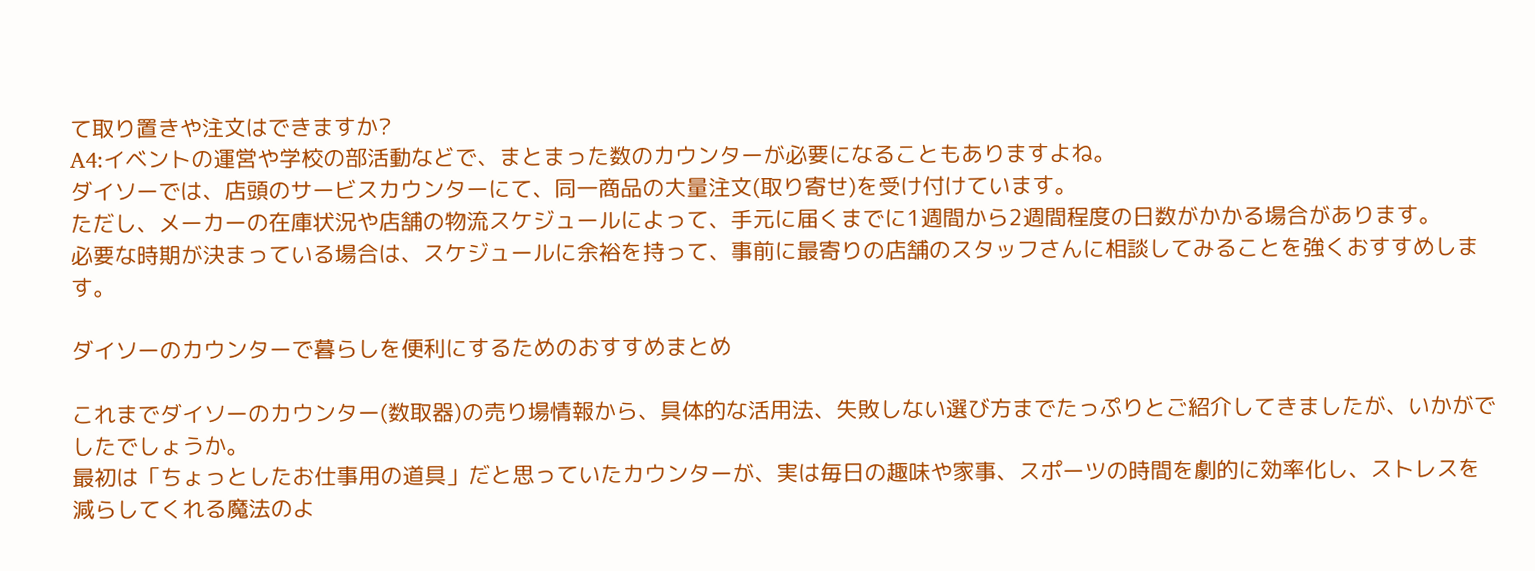て取り置きや注文はできますか?
A4:イベントの運営や学校の部活動などで、まとまった数のカウンターが必要になることもありますよね。
ダイソーでは、店頭のサービスカウンターにて、同一商品の大量注文(取り寄せ)を受け付けています。
ただし、メーカーの在庫状況や店舗の物流スケジュールによって、手元に届くまでに1週間から2週間程度の日数がかかる場合があります。
必要な時期が決まっている場合は、スケジュールに余裕を持って、事前に最寄りの店舗のスタッフさんに相談してみることを強くおすすめします。

ダイソーのカウンターで暮らしを便利にするためのおすすめまとめ

これまでダイソーのカウンター(数取器)の売り場情報から、具体的な活用法、失敗しない選び方までたっぷりとご紹介してきましたが、いかがでしたでしょうか。
最初は「ちょっとしたお仕事用の道具」だと思っていたカウンターが、実は毎日の趣味や家事、スポーツの時間を劇的に効率化し、ストレスを減らしてくれる魔法のよ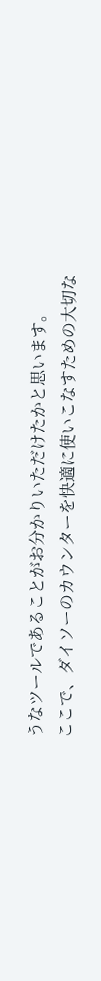うなツールであることがお分かりいただけたかと思います。
ここで、ダイソーのカウンターを快適に使いこなすための大切な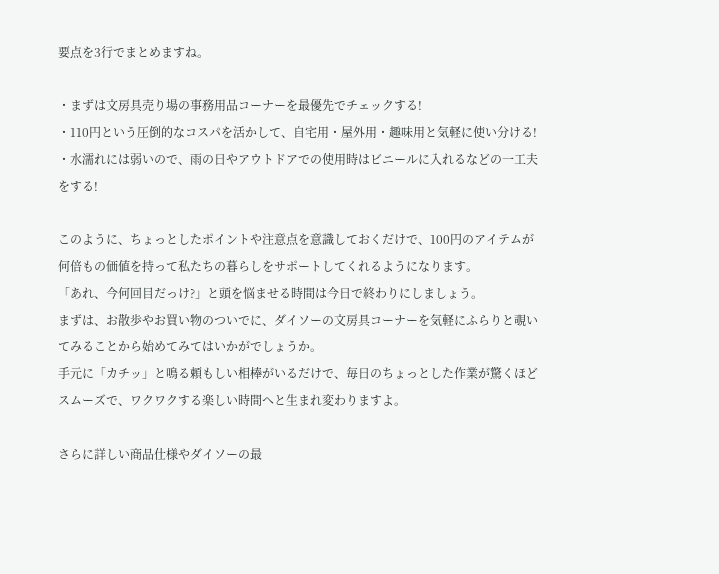要点を3行でまとめますね。

・まずは文房具売り場の事務用品コーナーを最優先でチェックする!
・110円という圧倒的なコスパを活かして、自宅用・屋外用・趣味用と気軽に使い分ける!
・水濡れには弱いので、雨の日やアウトドアでの使用時はビニールに入れるなどの一工夫をする!

このように、ちょっとしたポイントや注意点を意識しておくだけで、100円のアイテムが何倍もの価値を持って私たちの暮らしをサポートしてくれるようになります。
「あれ、今何回目だっけ?」と頭を悩ませる時間は今日で終わりにしましょう。
まずは、お散歩やお買い物のついでに、ダイソーの文房具コーナーを気軽にふらりと覗いてみることから始めてみてはいかがでしょうか。
手元に「カチッ」と鳴る頼もしい相棒がいるだけで、毎日のちょっとした作業が驚くほどスムーズで、ワクワクする楽しい時間へと生まれ変わりますよ。

さらに詳しい商品仕様やダイソーの最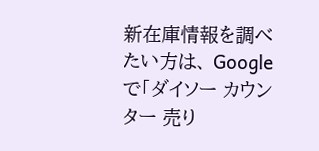新在庫情報を調べたい方は、 Googleで「ダイソー カウンター 売り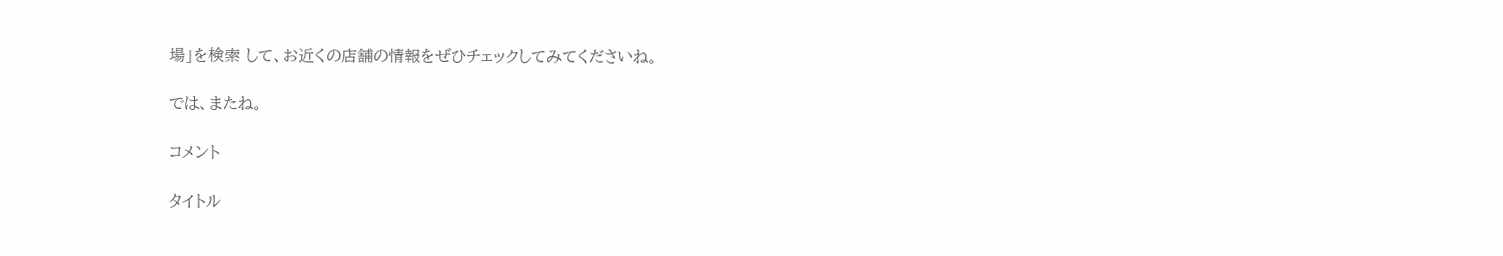場」を検索 して、お近くの店舗の情報をぜひチェックしてみてくださいね。

では、またね。

コメント

タイトル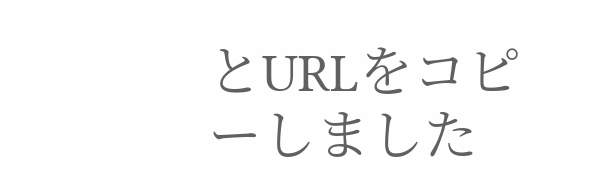とURLをコピーしました